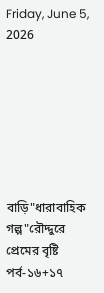Friday, June 5, 2026







বাড়ি"ধারাবাহিক গল্প"রৌদ্দুরে প্রেমের বৃষ্টি পর্ব-১৬+১৭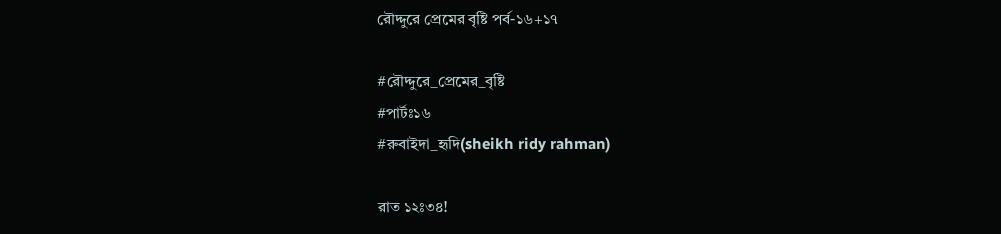রৌদ্দুরে প্রেমের বৃষ্টি পর্ব-১৬+১৭

#রৌদ্দুরে_প্রেমের_বৃষ্টি
#পার্টঃ১৬
#রুবাইদা_হৃদি(sheikh ridy rahman)

রাত ১২ঃ৩৪!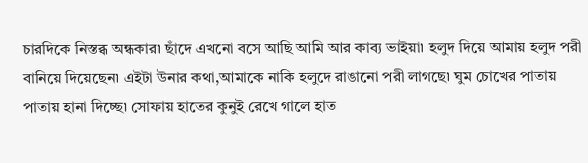চারদিকে নিস্তব্ধ অন্ধকার৷ ছাঁদে এখনো বসে আছি আমি আর কাব্য ভাইয়া৷ হলুদ দিয়ে আমায় হলুদ পরী বানিয়ে দিয়েছেন৷ এইটা উনার কথা,আমাকে নাকি হলুদে রাঙানো পরী লাগছে৷ ঘুম চোখের পাতায় পাতায় হানা দিচ্ছে৷ সোফায় হাতের কুনুই রেখে গালে হাত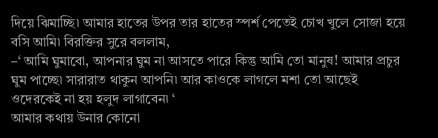দিয়ে ঝিমাচ্ছি৷ আমার হাতের উপর তার হাতের স্পর্শ পেতেই চোখ খুলে সোজা হয়ে বসি আমি৷ বিরক্তির সুরে বললাম,
–‘ আমি ঘুমাবো, আপনার ঘুম না আসতে পারে কিন্তু আমি তো মানুষ! আমার প্রচুর ঘুম পাচ্ছে৷ সারারাত থাকুন আপনি৷ আর কাওকে লাগলে মশা তো আছেই ওদেরকেই না হয় হলুদ লাগাবেন৷ ‘
আমার কথায় উনার কোনো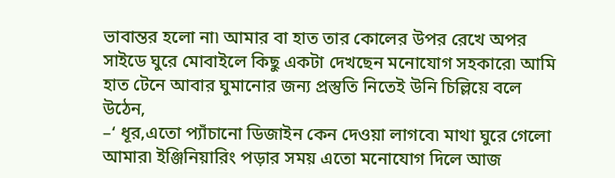ভাবান্তর হলো না৷ আমার বা হাত তার কোলের উপর রেখে অপর সাইডে ঘুরে মোবাইলে কিছু একটা দেখছেন মনোযোগ সহকারে৷ আমি হাত টেনে আবার ঘুমানোর জন্য প্রস্তুতি নিতেই উনি চিল্লিয়ে বলে উঠেন,
–‘ ধূর,এতো প্যাঁচানো ডিজাইন কেন দেওয়া লাগবে৷ মাথা ঘুরে গেলো আমার৷ ইঞ্জিনিয়ারিং পড়ার সময় এতো মনোযোগ দিলে আজ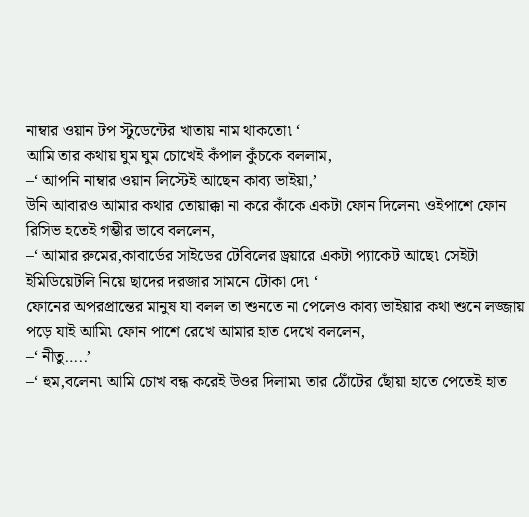নাম্বার ওয়ান টপ স্টুডেন্টের খাতায় নাম থাকতো৷ ‘
আমি তার কথায় ঘুম ঘুম চোখেই কঁপাল কুঁচকে বললাম,
–‘ আপনি নাম্বার ওয়ান লিস্টেই আছেন কাব্য ভাইয়া,’
উনি আবারও আমার কথার তোয়াক্কা না করে কাঁকে একটা ফোন দিলেন৷ ওইপাশে ফোন রিসিভ হতেই গম্ভীর ভাবে বললেন,
–‘ আমার রুমের,কাবার্ডের সাইডের টেবিলের ড্রয়ারে একটা প্যাকেট আছে৷ সেইটা ইমিডিয়েটলি নিয়ে ছাদের দরজার সামনে টোকা দে৷ ‘
ফোনের অপরপ্রান্তের মানুষ যা বলল তা শুনতে না পেলেও কাব্য ভাইয়ার কথা শুনে লজ্জায় পড়ে যাই আমি৷ ফোন পাশে রেখে আমার হাত দেখে বললেন,
–‘ নীতু…..’
–‘ হুম,বলেন৷ আমি চোখ বন্ধ করেই উওর দিলাম৷ তার ঠোঁটের ছোঁয়া হাতে পেতেই হাত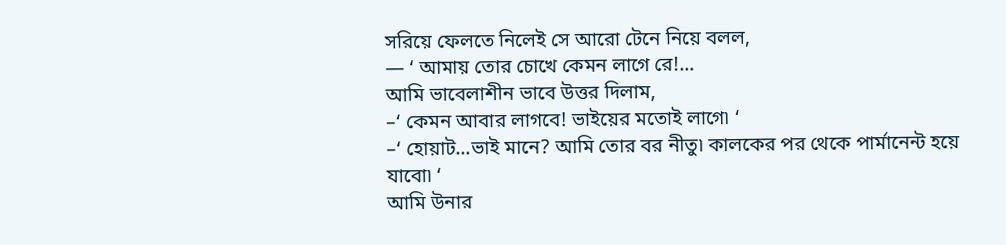সরিয়ে ফেলতে নিলেই সে আরো টেনে নিয়ে বলল,
— ‘ আমায় তোর চোখে কেমন লাগে রে!…
আমি ভাবেলাশীন ভাবে উত্তর দিলাম,
–‘ কেমন আবার লাগবে! ভাইয়ের মতোই লাগে৷ ‘
–‘ হোয়াট…ভাই মানে? আমি তোর বর নীতু৷ কালকের পর থেকে পার্মানেন্ট হয়ে যাবো৷ ‘
আমি উনার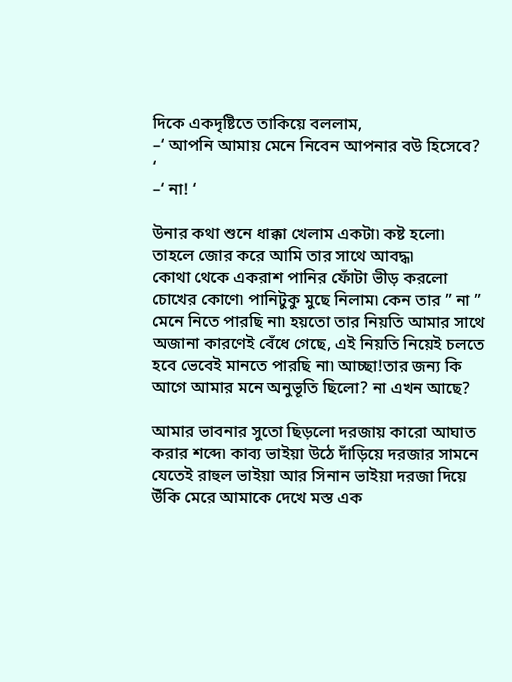দিকে একদৃষ্টিতে তাকিয়ে বললাম,
–‘ আপনি আমায় মেনে নিবেন আপনার বউ হিসেবে? ‘
–‘ না! ‘

উনার কথা শুনে ধাক্কা খেলাম একটা৷ কষ্ট হলো৷ তাহলে জোর করে আমি তার সাথে আবদ্ধ৷
কোথা থেকে একরাশ পানির ফোঁটা ভীড় করলো চোখের কোণে৷ পানিটুকু মুছে নিলাম৷ কেন তার ” না ” মেনে নিতে পারছি না৷ হয়তো তার নিয়তি আমার সাথে অজানা কারণেই বেঁধে গেছে, এই নিয়তি নিয়েই চলতে হবে ভেবেই মানতে পারছি না৷ আচ্ছা!তার জন্য কি আগে আমার মনে অনুভূতি ছিলো? না এখন আছে?

আমার ভাবনার সুতো ছিড়লো দরজায় কারো আঘাত করার শব্দে৷ কাব্য ভাইয়া উঠে দাঁড়িয়ে দরজার সামনে যেতেই রাহুল ভাইয়া আর সিনান ভাইয়া দরজা দিয়ে উঁকি মেরে আমাকে দেখে মস্ত এক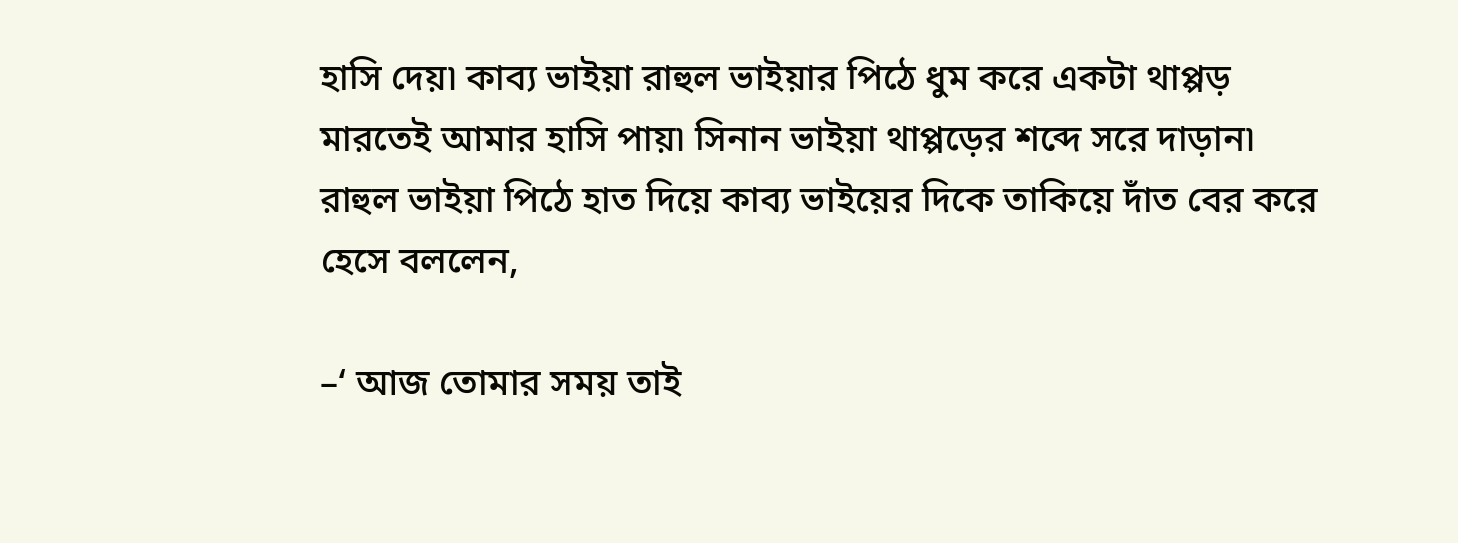হাসি দেয়৷ কাব্য ভাইয়া রাহুল ভাইয়ার পিঠে ধুম করে একটা থাপ্পড় মারতেই আমার হাসি পায়৷ সিনান ভাইয়া থাপ্পড়ের শব্দে সরে দাড়ান৷ রাহুল ভাইয়া পিঠে হাত দিয়ে কাব্য ভাইয়ের দিকে তাকিয়ে দাঁত বের করে হেসে বললেন,

–‘ আজ তোমার সময় তাই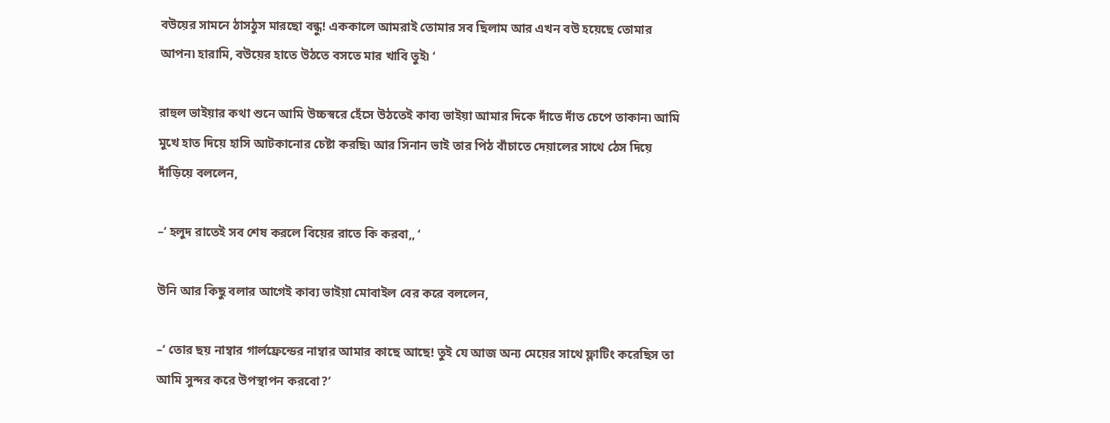বউয়ের সামনে ঠাসঠুস মারছো বন্ধু! এককালে আমরাই তোমার সব ছিলাম আর এখন বউ হয়েছে তোমার আপন৷ হারামি, বউয়ের হাতে উঠতে বসতে মার খাবি তুই৷ ‘

রাহুল ভাইয়ার কথা শুনে আমি উচ্চস্বরে হেঁসে উঠতেই কাব্য ভাইয়া আমার দিকে দাঁতে দাঁত চেপে তাকান৷ আমি মুখে হাত দিয়ে হাসি আটকানোর চেষ্টা করছি৷ আর সিনান ভাই তার পিঠ বাঁচাতে দেয়ালের সাথে ঠেস দিয়ে দাঁড়িয়ে বললেন,

–‘ হলুদ রাতেই সব শেষ করলে বিয়ের রাতে কি করবা,, ‘

উনি আর কিছু বলার আগেই কাব্য ভাইয়া মোবাইল বের করে বললেন,

–‘ তোর ছয় নাম্বার গার্লফ্রেন্ডের নাম্বার আমার কাছে আছে! তুই যে আজ অন্য মেয়ের সাথে ফ্লাটিং করেছিস তা আমি সুন্দর করে উপস্থাপন করবো?’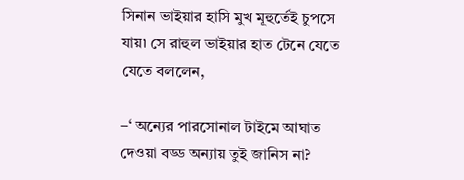সিনান ভাইয়ার হাসি মুখ মূহুর্তেই চুপসে যায়৷ সে রাহুল ভাইয়ার হাত টেনে যেতে যেতে বললেন,

–‘ অন্যের পারসোনাল টাইমে আঘাত দেওয়া বড্ড অন্যায় তুই জানিস না?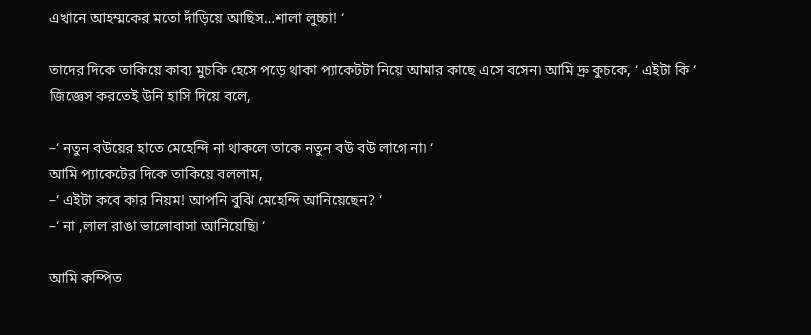এখানে আহম্মকের মতো দাঁড়িয়ে আছিস…শালা লুচ্চা! ‘

তাদের দিকে তাকিয়ে কাব্য মুচকি হেসে পড়ে থাকা প্যাকেটটা নিয়ে আমার কাছে এসে বসেন৷ আমি দ্রু কুচকে, ‘ এইটা কি ‘ জিজ্ঞেস করতেই উনি হাসি দিয়ে বলে,

–‘ নতুন বউয়ের হাতে মেহেন্দি না থাকলে তাকে নতুন বউ বউ লাগে না৷ ‘
আমি প্যাকেটের দিকে তাকিয়ে বললাম,
–‘ এইটা কবে কার নিয়ম! আপনি বুঝি মেহেন্দি আনিয়েছেন? ‘
–‘ না ,লাল রাঙা ভালোবাসা আনিয়েছি৷ ‘

আমি কম্পিত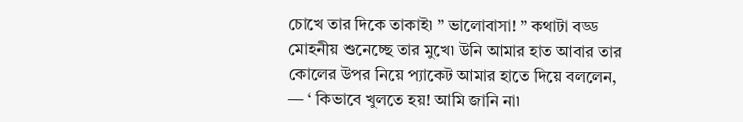চোখে তার দিকে তাকাই৷ ” ভালোবাসা! ” কথাটা বড্ড মোহনীয় শুনেচ্ছে তার মুখে৷ উনি আমার হাত আবার তার কোলের উপর নিয়ে প্যাকেট আমার হাতে দিয়ে বললেন,
— ‘ কিভাবে খুলতে হয়! আমি জানি না৷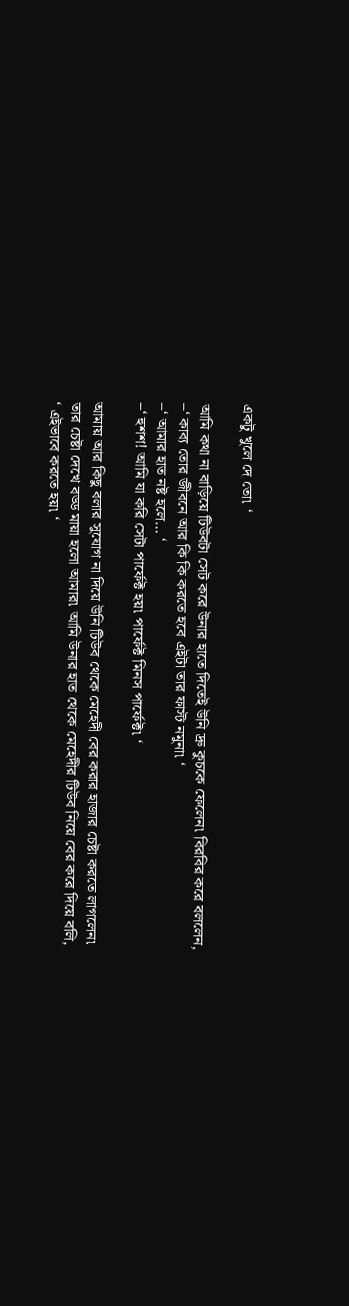একটু খুলে দে তো৷ ‘

আমি কথা না বাড়িয়ে টিউবটা সেট করে উনার হাতে দিতেই উনি দ্রু কুচকে ফেলেন৷ বিরবির করে বললেন,
–‘ কাব্য তোর জীবনে আর কি কি করতে হবে এইটা তার ফাস্ট নমুনা৷ ‘
–‘ আমার হাত নষ্ট হলে… ‘
–‘ হুশশ! আমি যা করি সেটা পার্ফেক্ট হয়৷ পার্ফেক্ট মিনস পার্ফেক্ট৷ ‘

আমায় আর কিছু বলার সুযোগ না দিয়ে উনি টিউব থেকে মেহেদী বের করার হাজার চেষ্টা করতে লাগলেন৷ তার চেষ্টা দেখে বড্ড মায়া হলো আমার৷ আমি উনার হাত থেকে মেহেদীর টিউব নিয়ে বের করে দিয়ে বলি, ‘ এইভাবে করতে হয়৷ ‘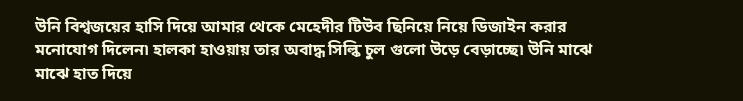উনি বিশ্বজয়ের হাসি দিয়ে আমার থেকে মেহেদীর টিউব ছিনিয়ে নিয়ে ডিজাইন করার মনোযোগ দিলেন৷ হালকা হাওয়ায় তার অবাদ্ধ সিল্কি চুল গুলো উড়ে বেড়াচ্ছে৷ উনি মাঝে মাঝে হাত দিয়ে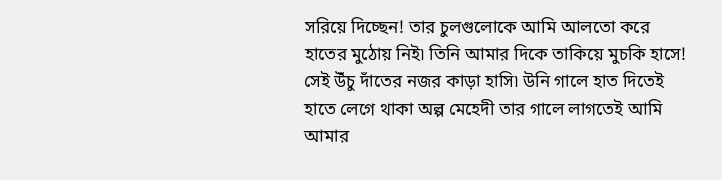সরিয়ে দিচ্ছেন! তার চুলগুলোকে আমি আলতো করে হাতের মুঠোয় নিই৷ তিনি আমার দিকে তাকিয়ে মুচকি হাসে! সেই উঁচু দাঁতের নজর কাড়া হাসি৷ উনি গালে হাত দিতেই হাতে লেগে থাকা অল্প মেহেদী তার গালে লাগতেই আমি আমার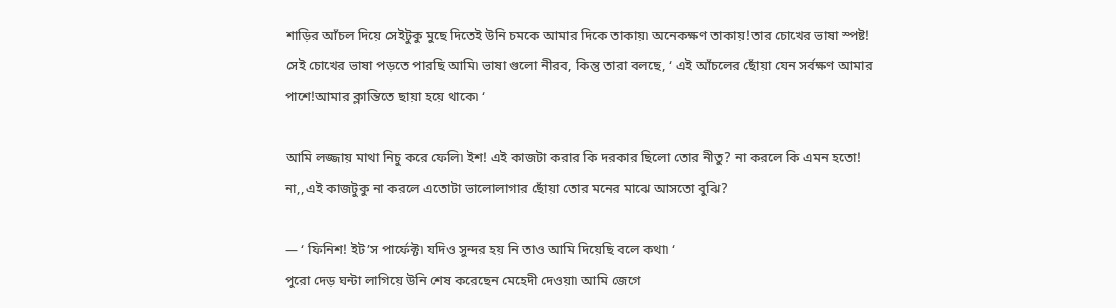শাড়ির আঁচল দিয়ে সেইটুকু মুছে দিতেই উনি চমকে আমার দিকে তাকায়৷ অনেকক্ষণ তাকায়!তার চোখের ভাষা স্পষ্ট! সেই চোখের ভাষা পড়তে পারছি আমি৷ ভাষা গুলো নীরব, কিন্তু তারা বলছে, ‘ এই আঁচলের ছোঁয়া যেন সর্বক্ষণ আমার পাশে!আমার ক্লান্তিতে ছায়া হয়ে থাকে৷ ‘

আমি লজ্জায় মাথা নিচু করে ফেলি৷ ইশ! এই কাজটা করার কি দরকার ছিলো তোর নীতু? না করলে কি এমন হতো! না,,এই কাজটুকু না করলে এতোটা ভালোলাগার ছোঁয়া তোর মনের মাঝে আসতো বুঝি?

— ‘ ফিনিশ! ইট’স পার্ফেক্ট৷ যদিও সুন্দর হয় নি তাও আমি দিয়েছি বলে কথা৷ ‘
পুরো দেড় ঘন্টা লাগিয়ে উনি শেষ করেছেন মেহেদী দেওয়া৷ আমি জেগে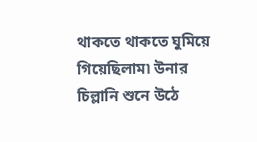থাকতে থাকতে ঘুমিয়ে গিয়েছিলাম৷ উনার চিল্লানি শুনে উঠে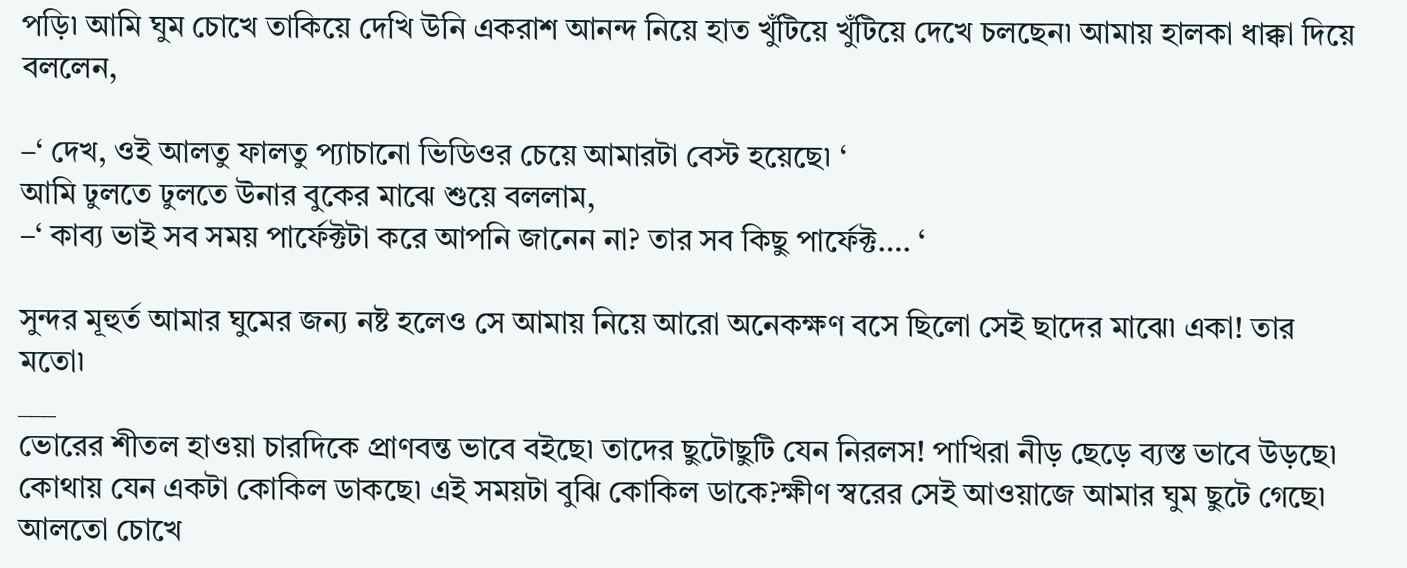পড়ি৷ আমি ঘুম চোখে তাকিয়ে দেখি উনি একরাশ আনন্দ নিয়ে হাত খুঁটিয়ে খুঁটিয়ে দেখে চলছেন৷ আমায় হালকা ধাক্কা দিয়ে বললেন,

–‘ দেখ, ওই আলতু ফালতু প্যাচানো ভিডিওর চেয়ে আমারটা বেস্ট হয়েছে৷ ‘
আমি ঢুলতে ঢুলতে উনার বুকের মাঝে শুয়ে বললাম,
–‘ কাব্য ভাই সব সময় পার্ফেক্টটা করে আপনি জানেন না? তার সব কিছু পার্ফেক্ট…. ‘

সুন্দর মূহুর্ত আমার ঘুমের জন্য নষ্ট হলেও সে আমায় নিয়ে আরো অনেকক্ষণ বসে ছিলো সেই ছাদের মাঝে৷ একা! তার মতো৷
___
ভোরের শীতল হাওয়া চারদিকে প্রাণবন্ত ভাবে বইছে৷ তাদের ছুটোছুটি যেন নিরলস! পাখিরা নীড় ছেড়ে ব্যস্ত ভাবে উড়ছে৷ কোথায় যেন একটা কোকিল ডাকছে৷ এই সময়টা বুঝি কোকিল ডাকে?ক্ষীণ স্বরের সেই আওয়াজে আমার ঘুম ছুটে গেছে৷ আলতো চোখে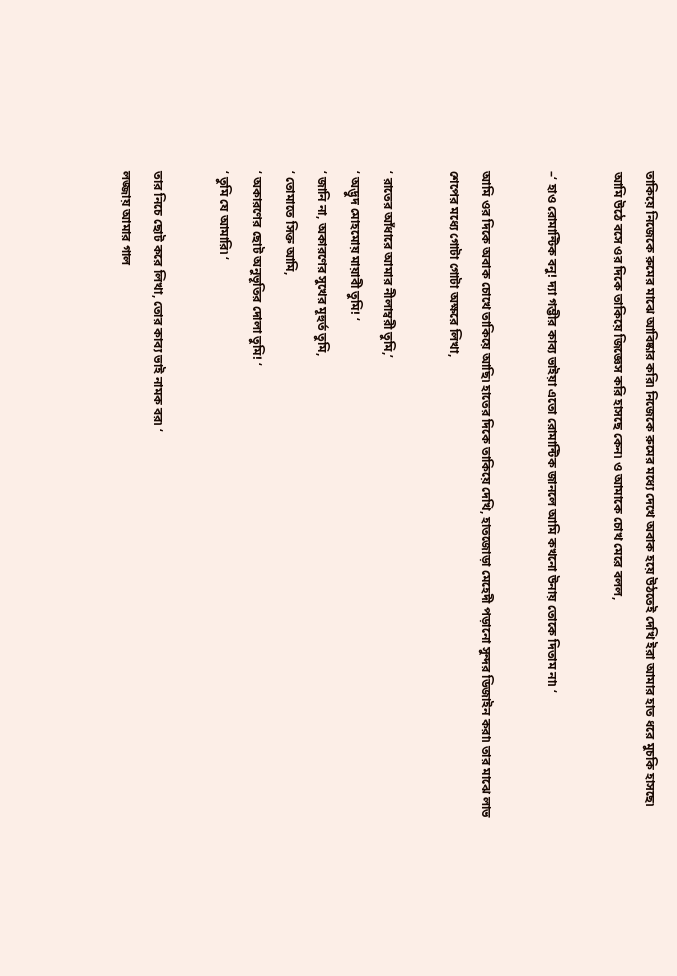তাকিয়ে নিজেকে রুমের মাঝে আবিষ্কার করি৷ নিজেকে রুমের মধ্যে দেখে অবাক হয়ে উঠতেই দেখি ইরা আমার হাত ধরে মুচকি হাসছে৷ আমি উঠে বসে ওর দিকে তাকিয়ে জিজ্ঞেস করি হাসছে কেন৷ ও আমাকে চোখ মেরে বলল,

–‘ হাও রোমান্টিক বনু! দ্যা গম্ভীর কাব্য ভাইয়া এতো রোমান্টিক জানলে আমি কখনো উনায় তোকে দিতাম না৷ ‘

আমি ওর দিকে অবাক চোখে তাকিয়ে আছি৷ হাতের দিকে তাকিয়ে দেখি, হাতজোড়া মেহেদী পড়ানো সুন্দর ডিজাইন করা৷ তার মাঝে লাভ শেপের মধ্যে গোটা গোটা অক্ষরে লিখা,

‘ রাতের আঁধারে আমার নীলাম্বরী তুমি,’
‘ অদ্ভুদ মোহমোয় মায়াবী তুমি! ‘
‘ জানি না, অকারণের সুখের মূহুর্ত তুমি,
‘ তোমাতে সিক্ত আমি,
‘ অকারণের ছোট অনুভূতির দোলা তুমি! ‘
‘ তুমি যে আমারি৷ ‘

তার নিচে ছোট করে লিখা, তোর কাব্য ভাই নামক বর৷ ‘
লজ্জায় আমার গাল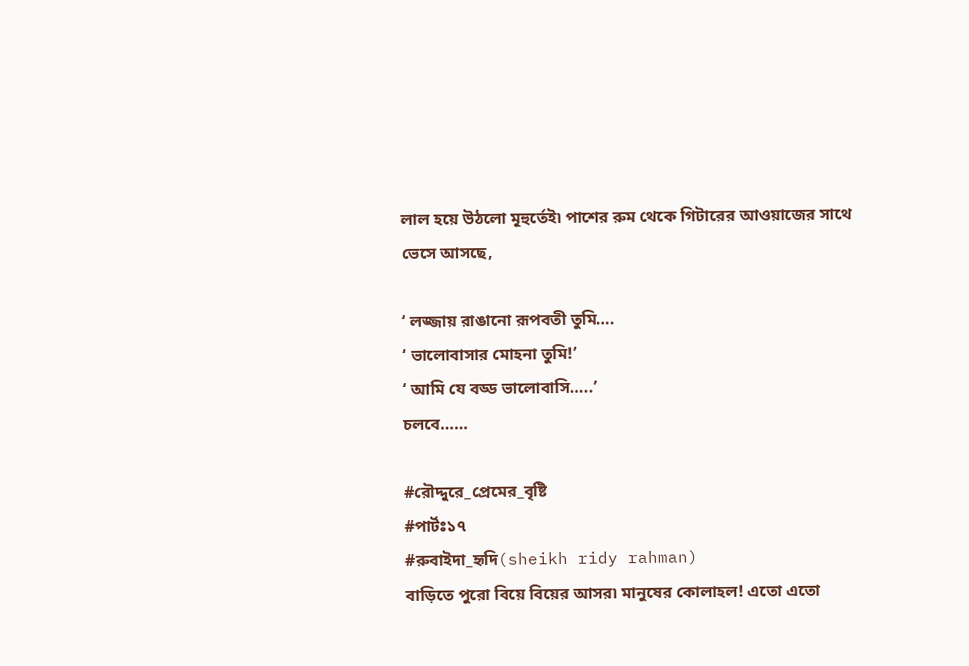লাল হয়ে উঠলো মূহুর্তেই৷ পাশের রুম থেকে গিটারের আওয়াজের সাথে ভেসে আসছে,

‘ লজ্জায় রাঙানো রূপবতী তুমি….
‘ ভালোবাসার মোহনা তুমি!’
‘ আমি যে বড্ড ভালোবাসি…..’
চলবে……

#রৌদ্দুরে_প্রেমের_বৃষ্টি
#পার্টঃ১৭
#রুবাইদা_হৃদি(sheikh ridy rahman)
বাড়িতে পুরো বিয়ে বিয়ের আসর৷ মানুষের কোলাহল! এতো এতো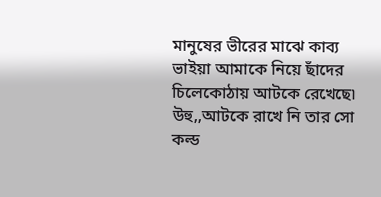মানুষের ভীরের মাঝে কাব্য ভাইয়া আমাকে নিয়ে ছাঁদের চিলেকোঠায় আটকে রেখেছে৷ উহু,,আটকে রাখে নি তার সো কল্ড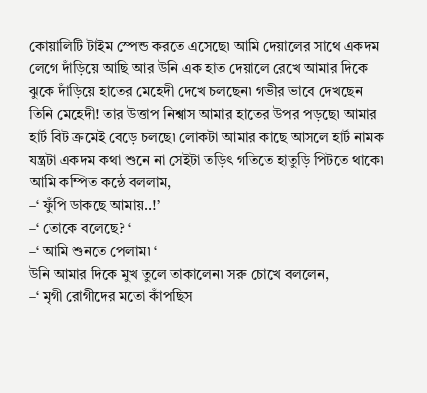কোয়ালিটি টাইম স্পেন্ড করতে এসেছে৷ আমি দেয়ালের সাথে একদম লেগে দাঁড়িয়ে আছি আর উনি এক হাত দেয়ালে রেখে আমার দিকে ঝুকে দাঁড়িয়ে হাতের মেহেদী দেখে চলছেন৷ গভীর ভাবে দেখছেন তিনি মেহেদী! তার উত্তাপ নিশ্বাস আমার হাতের উপর পড়ছে৷ আমার হার্ট বিট ক্রমেই বেড়ে চলছে৷ লোকটা আমার কাছে আসলে হার্ট নামক যন্ত্রটা একদম কথা শুনে না সেইটা তড়িৎ গতিতে হাতুড়ি পিটতে থাকে৷ আমি কম্পিত কন্ঠে বললাম,
–‘ ফুঁপি ডাকছে আমায়..!’
–‘ তোকে বলেছে? ‘
–‘ আমি শুনতে পেলাম৷ ‘
উনি আমার দিকে মুখ তুলে তাকালেন৷ সরু চোখে বললেন,
–‘ মৃগী রোগীদের মতো কাঁপছিস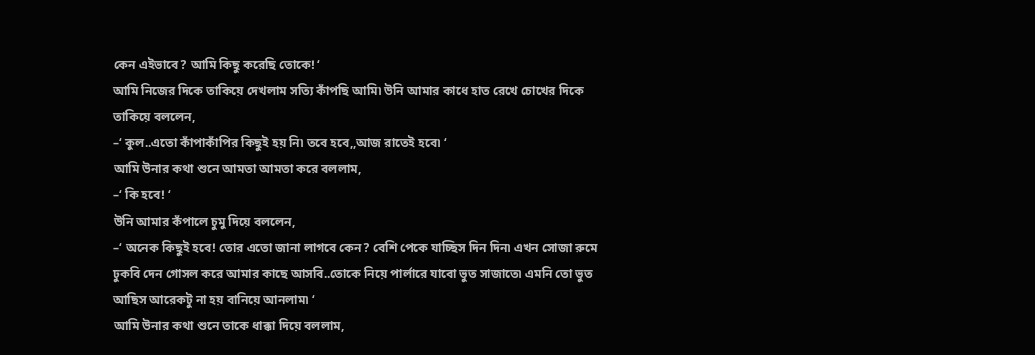কেন এইভাবে? আমি কিছু করেছি তোকে! ‘
আমি নিজের দিকে তাকিয়ে দেখলাম সত্যি কাঁপছি আমি৷ উনি আমার কাধে হাত রেখে চোখের দিকে তাকিয়ে বললেন,
–‘ কুল..এতো কাঁপাকাঁপির কিছুই হয় নি৷ তবে হবে,,আজ রাতেই হবে৷ ‘
আমি উনার কথা শুনে আমতা আমতা করে বললাম,
–‘ কি হবে! ‘
উনি আমার কঁপালে চুমু দিয়ে বললেন,
–‘ অনেক কিছুই হবে! তোর এতো জানা লাগবে কেন? বেশি পেকে যাচ্ছিস দিন দিন৷ এখন সোজা রুমে ঢুকবি দেন গোসল করে আমার কাছে আসবি..তোকে নিয়ে পার্লারে যাবো ভুত সাজাতে৷ এমনি তো ভুত আছিস আরেকটু না হয় বানিয়ে আনলাম৷ ‘
আমি উনার কথা শুনে তাকে ধাক্কা দিয়ে বললাম,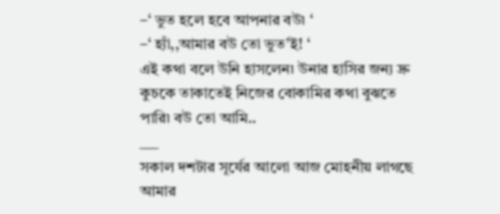–‘ ভুত হলে হবে আপনার বউ৷ ‘
–‘ হ্যাঁ,,আমার বউ তো ভুত’ই! ‘
এই কথা বলে উনি হাসলেন৷ উনার হাসির জন্য দ্রু কুচকে তাকাতেই নিজের বোকামির কথা বুঝতে পারি৷ বউ তো আমি..
___
সকাল দশটার সূর্যের আলো আজ মোহনীয় লাগছে আমার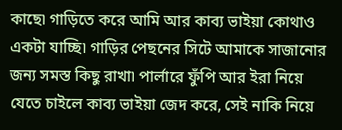কাছে৷ গাড়িতে করে আমি আর কাব্য ভাইয়া কোথাও একটা যাচ্ছি৷ গাড়ির পেছনের সিটে আমাকে সাজানোর জন্য সমস্ত কিছু রাখা৷ পার্লারে ফুঁপি আর ইরা নিয়ে যেতে চাইলে কাব্য ভাইয়া জেদ করে, সেই নাকি নিয়ে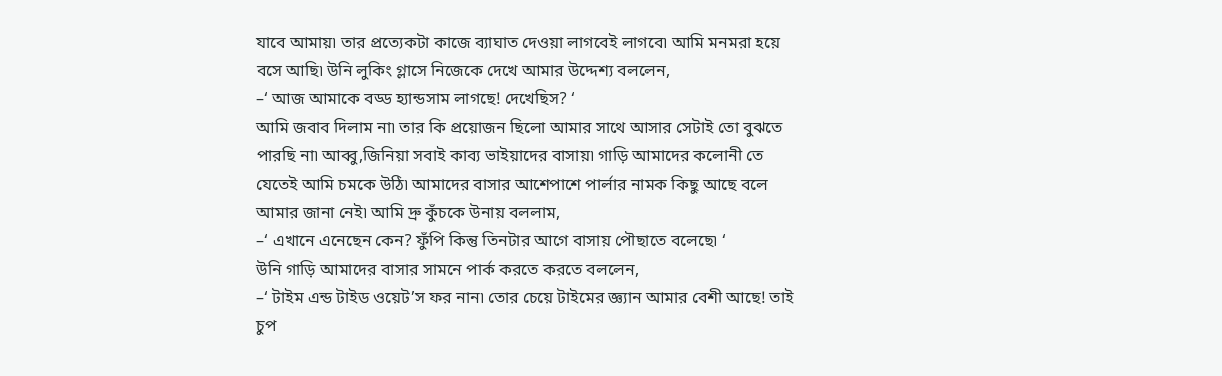যাবে আমায়৷ তার প্রত্যেকটা কাজে ব্যাঘাত দেওয়া লাগবেই লাগবে৷ আমি মনমরা হয়ে বসে আছি৷ উনি লুকিং গ্লাসে নিজেকে দেখে আমার উদ্দেশ্য বললেন,
–‘ আজ আমাকে বড্ড হ্যান্ডসাম লাগছে! দেখেছিস? ‘
আমি জবাব দিলাম না৷ তার কি প্রয়োজন ছিলো আমার সাথে আসার সেটাই তো বুঝতে পারছি না৷ আব্বু,জিনিয়া সবাই কাব্য ভাইয়াদের বাসায়৷ গাড়ি আমাদের কলোনী তে যেতেই আমি চমকে উঠি৷ আমাদের বাসার আশেপাশে পার্লার নামক কিছু আছে বলে আমার জানা নেই৷ আমি দ্রু কুঁচকে উনায় বললাম,
–‘ এখানে এনেছেন কেন? ফুঁপি কিন্তু তিনটার আগে বাসায় পৌছাতে বলেছে৷ ‘
উনি গাড়ি আমাদের বাসার সামনে পার্ক করতে করতে বললেন,
–‘ টাইম এন্ড টাইড ওয়েট’স ফর নান৷ তোর চেয়ে টাইমের জ্ঞ্যান আমার বেশী আছে! তাই চুপ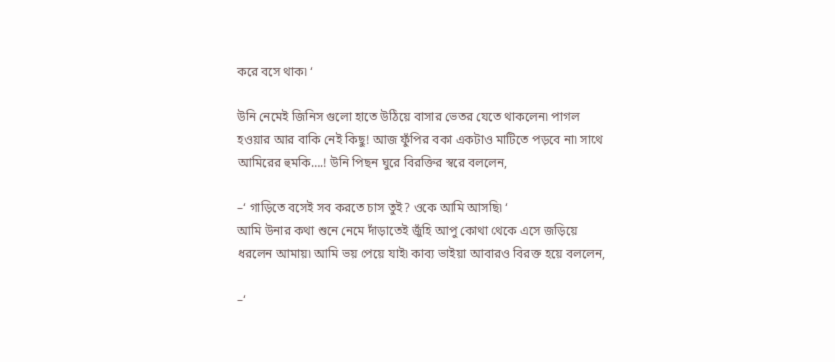করে বসে থাক৷ ‘

উনি নেমেই জিনিস গুলো হাতে উঠিয়ে বাসার ভেতর যেতে থাকলেন৷ পাগল হওয়ার আর বাকি নেই কিছু! আজ ফুঁপির বকা একটাও মাটিতে পড়বে না৷ সাথে আমিরের হুমকি….! উনি পিছন ঘুরে বিরক্তির স্বরে বললেন,

–‘ গাড়িতে বসেই সব করতে চাস তুই? ওকে আমি আসছি৷ ‘
আমি উনার কথা শুনে নেমে দাঁড়াতেই জুঁহি আপু কোথা থেকে এসে জড়িয়ে ধরলেন আমায়৷ আমি ভয় পেয়ে যাই৷ কাব্য ভাইয়া আবারও বিরক্ত হয়ে বললেন,

–‘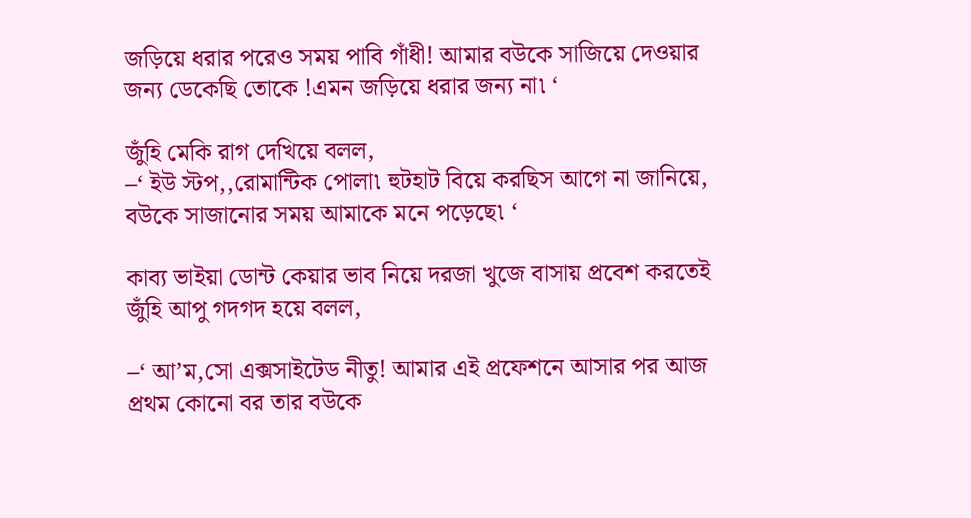জড়িয়ে ধরার পরেও সময় পাবি গাঁধী! আমার বউকে সাজিয়ে দেওয়ার জন্য ডেকেছি তোকে !এমন জড়িয়ে ধরার জন্য না৷ ‘

জুঁহি মেকি রাগ দেখিয়ে বলল,
–‘ ইউ স্টপ,,রোমান্টিক পোলা৷ হুটহাট বিয়ে করছিস আগে না জানিয়ে, বউকে সাজানোর সময় আমাকে মনে পড়েছে৷ ‘

কাব্য ভাইয়া ডোন্ট কেয়ার ভাব নিয়ে দরজা খুজে বাসায় প্রবেশ করতেই জুঁহি আপু গদগদ হয়ে বলল,

–‘ আ’ম,সো এক্সসাইটেড নীতু! আমার এই প্রফেশনে আসার পর আজ প্রথম কোনো বর তার বউকে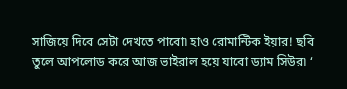সাজিয়ে দিবে সেটা দেখতে পাবো৷ হাও রোমান্টিক ইয়ার! ছবি তুলে আপলোড করে আজ ভাইরাল হয়ে যাবো ড্যাম সিউর৷ ‘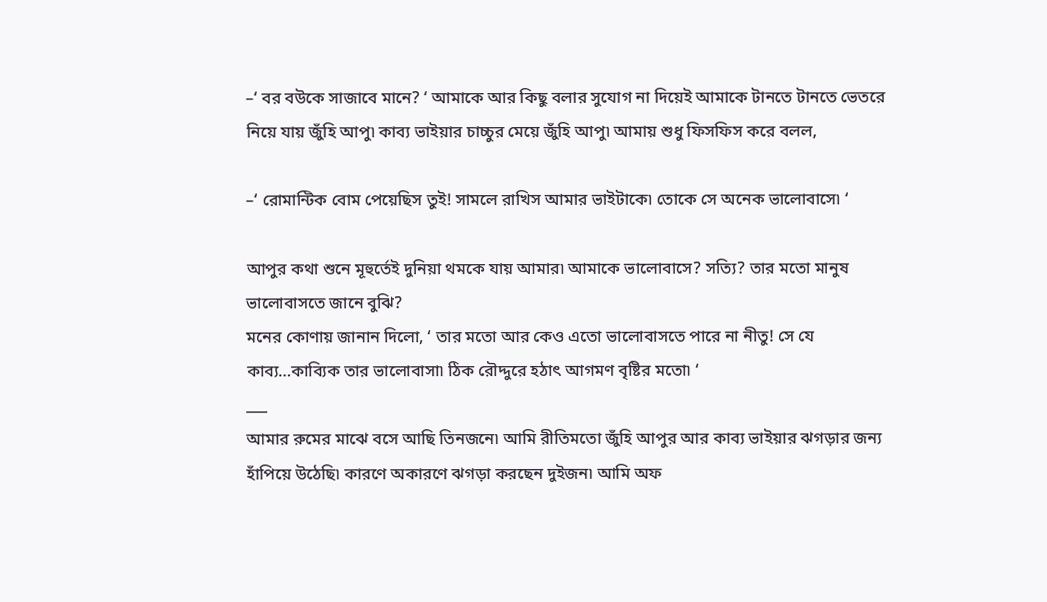–‘ বর বউকে সাজাবে মানে? ‘ আমাকে আর কিছু বলার সুযোগ না দিয়েই আমাকে টানতে টানতে ভেতরে নিয়ে যায় জুঁহি আপু৷ কাব্য ভাইয়ার চাচ্চুর মেয়ে জুঁহি আপু৷ আমায় শুধু ফিসফিস করে বলল,

–‘ রোমান্টিক বোম পেয়েছিস তুই! সামলে রাখিস আমার ভাইটাকে৷ তোকে সে অনেক ভালোবাসে৷ ‘

আপুর কথা শুনে মূহুর্তেই দুনিয়া থমকে যায় আমার৷ আমাকে ভালোবাসে? সত্যি? তার মতো মানুষ ভালোবাসতে জানে বুঝি?
মনের কোণায় জানান দিলো, ‘ তার মতো আর কেও এতো ভালোবাসতে পারে না নীতু! সে যে কাব্য…কাব্যিক তার ভালোবাসা৷ ঠিক রৌদ্দুরে হঠাৎ আগমণ বৃষ্টির মতো৷ ‘
___
আমার রুমের মাঝে বসে আছি তিনজনে৷ আমি রীতিমতো জুঁহি আপুর আর কাব্য ভাইয়ার ঝগড়ার জন্য হাঁপিয়ে উঠেছি৷ কারণে অকারণে ঝগড়া করছেন দুইজন৷ আমি অফ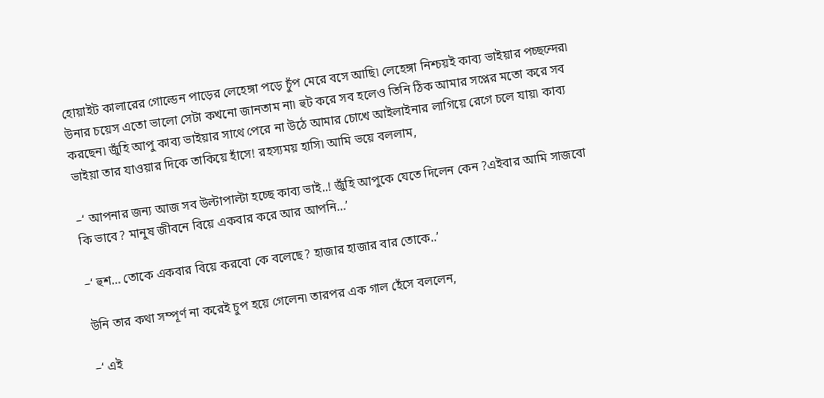হোয়াইট কালারের গোল্ডেন পাড়ের লেহেঙ্গা পড়ে চুঁপ মেরে বসে আছি৷ লেহেঙ্গা নিশ্চয়ই কাব্য ভাইয়ার পচ্ছন্দের৷ উনার চয়েস এতো ভালো সেটা কখনো জানতাম না৷ হুট করে সব হলেও তিনি ঠিক আমার সপ্নের মতো করে সব করছেন৷ জুঁহি আপু কাব্য ভাইয়ার সাথে পেরে না উঠে আমার চোখে আইলাইনার লাগিয়ে রেগে চলে যায়৷ কাব্য ভাইয়া তার যাওয়ার দিকে তাকিয়ে হাঁসে! রহস্যময় হাসি৷ আমি ভয়ে বললাম,

–‘ আপনার জন্য আজ সব উল্টাপাল্টা হচ্ছে কাব্য ভাই..! জুঁহি আপুকে যেতে দিলেন কেন ?এইবার আমি সাজবো কি ভাবে? মানুষ জীবনে বিয়ে একবার করে আর আপনি…’

–‘ হুশ… তোকে একবার বিয়ে করবো কে বলেছে? হাজার হাজার বার তোকে..’

উনি তার কথা সম্পূর্ণ না করেই চুপ হয়ে গেলেন৷ তারপর এক গাল হেঁসে বললেন,

–‘ এই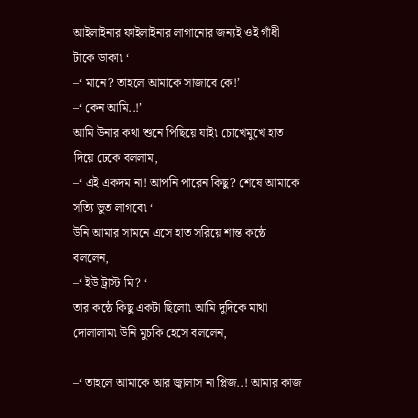আইলাইনার ফাইলাইনার লাগানোর জন্যই ওই গাঁধী টাকে ডাকা৷ ‘
–‘ মানে? তাহলে আমাকে সাজাবে কে!’
–‘ কেন আমি..!’
আমি উনার কথা শুনে পিছিয়ে যাই৷ চোখেমুখে হাত দিয়ে ঢেকে বললাম,
–‘ এই একদম না! আপনি পারেন কিছু? শেষে আমাকে সত্যি ভুত লাগবে৷ ‘
উনি আমার সামনে এসে হাত সরিয়ে শান্ত কন্ঠে বললেন,
–‘ ইউ ট্রাস্ট মি? ‘
তার কন্ঠে কিছু একটা ছিলো৷ আমি দুদিকে মাথা দোলালাম৷ উনি মুচকি হেসে বললেন,

–‘ তাহলে আমাকে আর জ্বালাস না প্লিজ..! আমার কাজ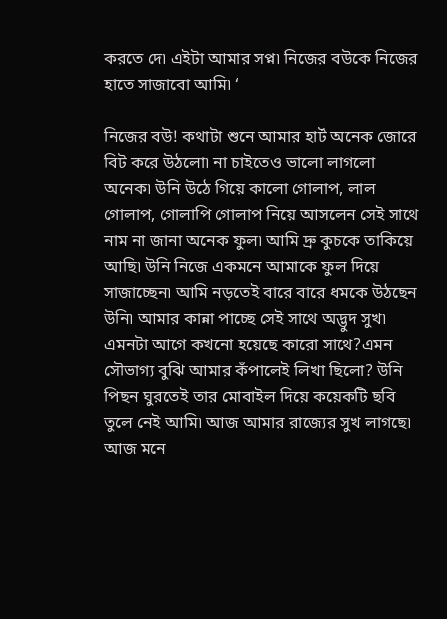করতে দে৷ এইটা আমার সপ্ন৷ নিজের বউকে নিজের হাতে সাজাবো আমি৷ ‘

নিজের বউ! কথাটা শুনে আমার হার্ট অনেক জোরে বিট করে উঠলো৷ না চাইতেও ভালো লাগলো অনেক৷ উনি উঠে গিয়ে কালো গোলাপ, লাল গোলাপ, গোলাপি গোলাপ নিয়ে আসলেন সেই সাথে নাম না জানা অনেক ফুল৷ আমি দ্রু কুচকে তাকিয়ে আছি৷ উনি নিজে একমনে আমাকে ফুল দিয়ে সাজাচ্ছেন৷ আমি নড়তেই বারে বারে ধমকে উঠছেন উনি৷ আমার কান্না পাচ্ছে সেই সাথে অদ্ভুদ সুখ৷ এমনটা আগে কখনো হয়েছে কারো সাথে?এমন সৌভাগ্য বুঝি আমার কঁপালেই লিখা ছিলো? উনি পিছন ঘুরতেই তার মোবাইল দিয়ে কয়েকটি ছবি তুলে নেই আমি৷ আজ আমার রাজ্যের সুখ লাগছে৷ আজ মনে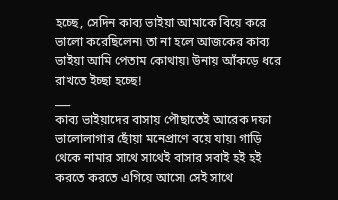হচ্ছে, সেদিন কাব্য ভাইয়া আমাকে বিয়ে করে ভালো করেছিলেন৷ তা না হলে আজকের কাব্য ভাইয়া আমি পেতাম কোথায়৷ উনায় আঁকড়ে ধরে রাখতে ইচ্ছা হচ্ছে!
___
কাব্য ভাইয়াদের বাসায় পৌছাতেই আরেক দফা ভালোলাগার ছোঁয়া মনেপ্রাণে বয়ে যায়৷ গাড়ি থেকে নামার সাথে সাথেই বাসার সবাই হই হই করতে করতে এগিয়ে আসে৷ সেই সাথে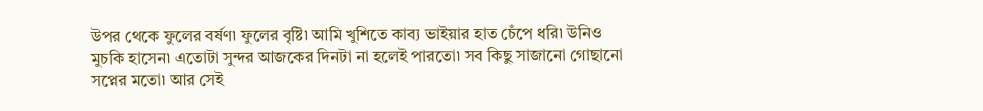উপর থেকে ফুলের বর্ষণ৷ ফুলের বৃষ্টি৷ আমি খুশিতে কাব্য ভাইয়ার হাত চেঁপে ধরি৷ উনিও মুচকি হাসেন৷ এতোটা সুন্দর আজকের দিনটা না হলেই পারতো৷ সব কিছু সাজানো গোছানো সপ্নের মতো৷ আর সেই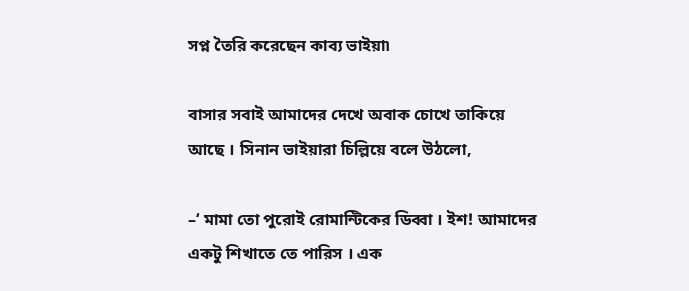সপ্ন তৈরি করেছেন কাব্য ভাইয়া৷

বাসার সবাই আমাদের দেখে অবাক চোখে তাকিয়ে আছে । সিনান ভাইয়ারা চিল্লিয়ে বলে উঠলো,

–‘ মামা তো পুরোই রোমান্টিকের ডিব্বা । ইশ! আমাদের একটু শিখাতে তে পারিস । এক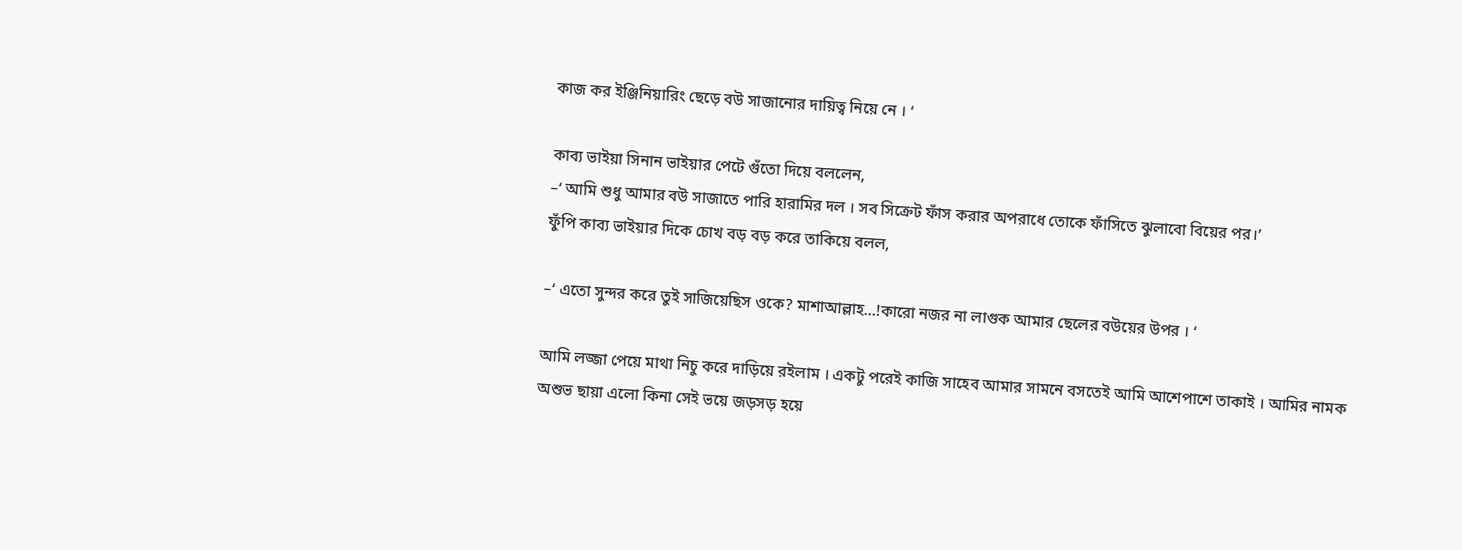কাজ কর ইঞ্জিনিয়ারিং ছেড়ে বউ সাজানোর দায়িত্ব নিয়ে নে । ‘

কাব্য ভাইয়া সিনান ভাইয়ার পেটে গুঁতো দিয়ে বললেন,
–‘ আমি শুধু আমার বউ সাজাতে পারি হারামির দল । সব সিক্রেট ফাঁস করার অপরাধে তোকে ফাঁসিতে ঝুলাবো বিয়ের পর।’
ফুঁপি কাব্য ভাইয়ার দিকে চোখ বড় বড় করে তাকিয়ে বলল,

–‘ এতো সুন্দর করে তুই সাজিয়েছিস ওকে? মাশাআল্লাহ…!কারো নজর না লাগুক আমার ছেলের বউয়ের উপর । ‘

আমি লজ্জা পেয়ে মাথা নিচু করে দাড়িয়ে রইলাম । একটু পরেই কাজি সাহেব আমার সামনে বসতেই আমি আশেপাশে তাকাই । আমির নামক অশুভ ছায়া এলো কিনা সেই ভয়ে জড়সড় হয়ে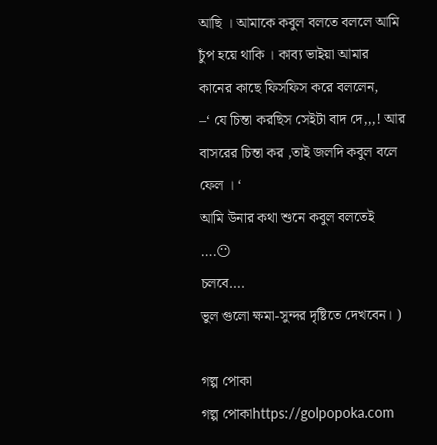আছি । আমাকে কবুল বলতে বললে আমি চুঁপ হয়ে থাকি । কাব্য ভাইয়া আমার কানের কাছে ফিসফিস করে বললেন,
–‘ যে চিন্তা করছিস সেইটা বাদ দে,,,! আর বাসরের চিন্তা কর ,তাই জলদি কবুল বলে ফেল । ‘
আমি উনার কথা শুনে কবুল বলতেই ….😶
চলবে….
ভুল গুলো ক্ষমা-সুন্দর দৃষ্টিতে দেখবেন। )

গল্প পোকা
গল্প পোকাhttps://golpopoka.com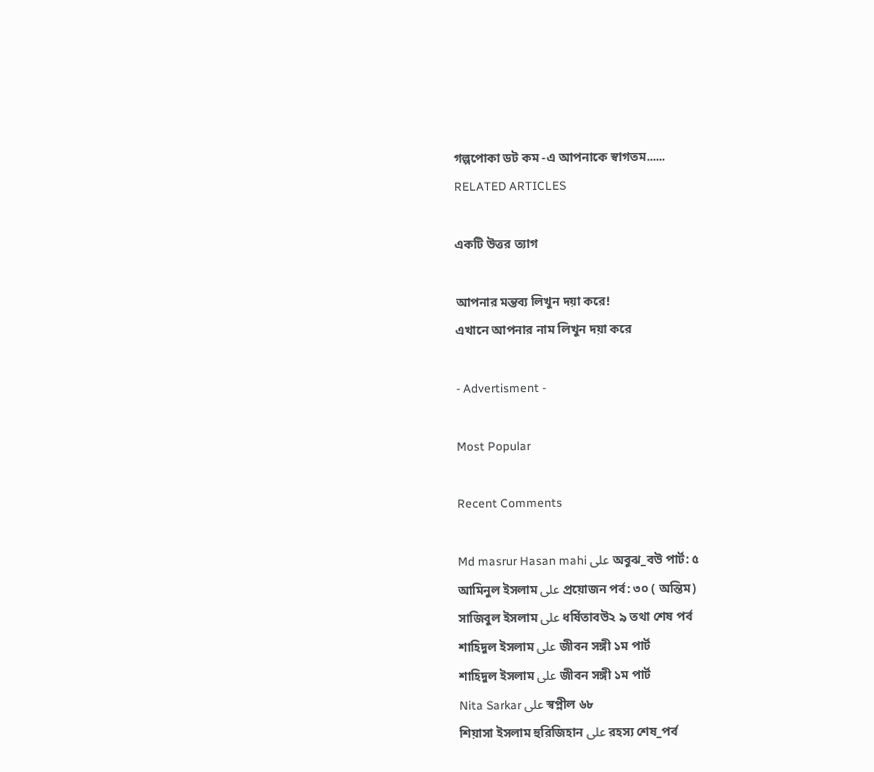গল্পপোকা ডট কম -এ আপনাকে স্বাগতম......
RELATED ARTICLES

একটি উত্তর ত্যাগ

আপনার মন্তব্য লিখুন দয়া করে!
এখানে আপনার নাম লিখুন দয়া করে

- Advertisment -

Most Popular

Recent Comments

Md masrur Hasan mahi على অবুঝ_বউ পার্ট: ৫
আমিনুল ইসলাম على প্রয়োজন পর্ব: ৩০ ( অন্তিম)
সাজিবুল ইসলাম على ধর্ষিতাবউ২ ৯ তথা শেষ পর্ব
শাহিদুল ইসলাম على জীবন সঙ্গী ১ম পার্ট
শাহিদুল ইসলাম على জীবন সঙ্গী ১ম পার্ট
Nita Sarkar على স্বপ্নীল ৬৮
শিয়াসা ইসলাম হুরিজিহান على রহস্য শেষ_পর্ব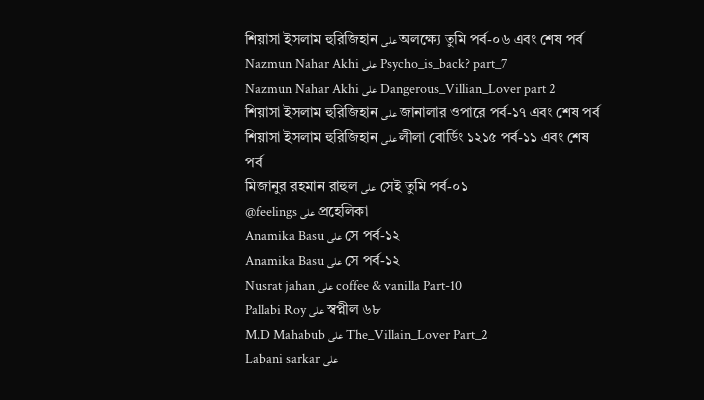শিয়াসা ইসলাম হুরিজিহান على অলক্ষ্যে তুমি পর্ব-০৬ এবং শেষ পর্ব
Nazmun Nahar Akhi على Psycho_is_back? part_7
Nazmun Nahar Akhi على Dangerous_Villian_Lover part 2
শিয়াসা ইসলাম হুরিজিহান على জানালার ওপারে পর্ব-১৭ এবং শেষ পর্ব
শিয়াসা ইসলাম হুরিজিহান على লীলা বোর্ডিং ১২১৫ পর্ব-১১ এবং শেষ পর্ব
মিজানুর রহমান রাহুল على সেই তুমি পর্ব-০১
@feelings على প্রহেলিকা
Anamika Basu على সে পর্ব-১২
Anamika Basu على সে পর্ব-১২
Nusrat jahan على coffee & vanilla Part-10
Pallabi Roy على স্বপ্নীল ৬৮
M.D Mahabub على The_Villain_Lover Part_2
Labani sarkar على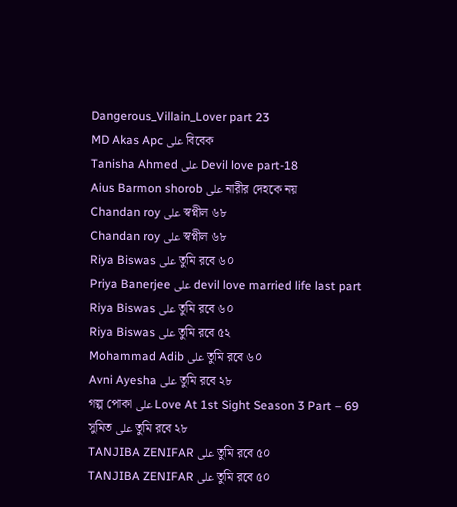Dangerous_Villain_Lover part 23
MD Akas Apc على বিবেক
Tanisha Ahmed على Devil love part-18
Aius Barmon shorob على নারীর দেহকে নয়
Chandan roy على স্বপ্নীল ৬৮
Chandan roy على স্বপ্নীল ৬৮
Riya Biswas على তুমি রবে ৬০
Priya Banerjee على devil love married life last part
Riya Biswas على তুমি রবে ৬০
Riya Biswas على তুমি রবে ৫২
Mohammad Adib على তুমি রবে ৬০
Avni Ayesha على তুমি রবে ২৮
গল্প পোকা على Love At 1st Sight Season 3 Part – 69
সুমিত على তুমি রবে ২৮
TANJIBA ZENIFAR على তুমি রবে ৫০
TANJIBA ZENIFAR على তুমি রবে ৫০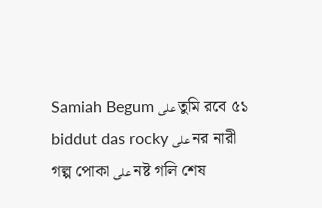Samiah Begum على তুমি রবে ৫১
biddut das rocky على নর নারী
গল্প পোকা على নষ্ট গলি শেষ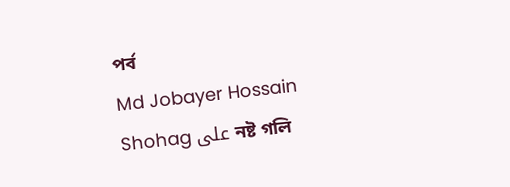পর্ব
Md Jobayer Hossain Shohag على নষ্ট গলি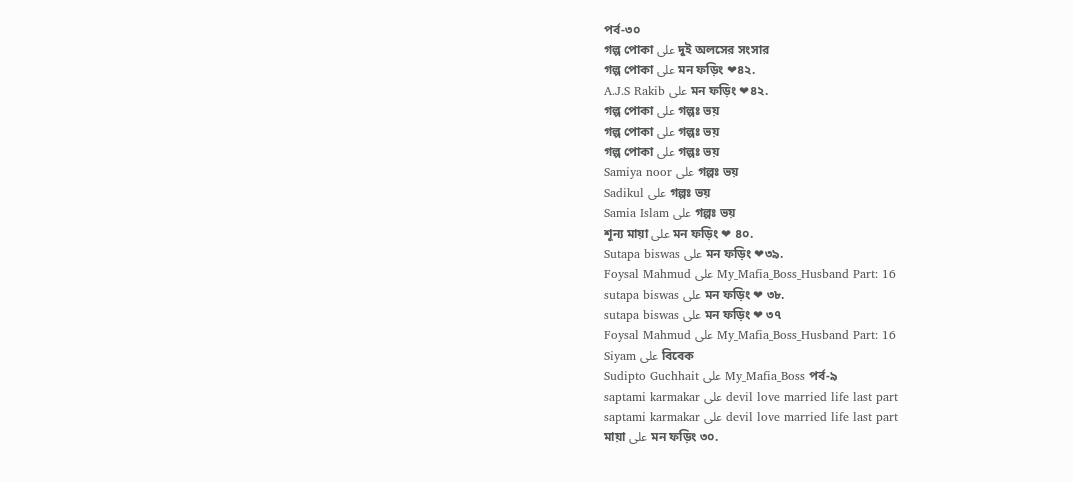পর্ব-৩০
গল্প পোকা على দুই অলসের সংসার
গল্প পোকা على মন ফড়িং ❤৪২.
A.J.S Rakib على মন ফড়িং ❤৪২.
গল্প পোকা على গল্পঃ ভয়
গল্প পোকা على গল্পঃ ভয়
গল্প পোকা على গল্পঃ ভয়
Samiya noor على গল্পঃ ভয়
Sadikul على গল্পঃ ভয়
Samia Islam على গল্পঃ ভয়
শূন্য মায়া على মন ফড়িং ❤ ৪০.
Sutapa biswas على মন ফড়িং ❤৩৯.
Foysal Mahmud على My_Mafia_Boss_Husband Part: 16
sutapa biswas على মন ফড়িং ❤ ৩৮.
sutapa biswas على মন ফড়িং ❤ ৩৭
Foysal Mahmud على My_Mafia_Boss_Husband Part: 16
Siyam على বিবেক
Sudipto Guchhait على My_Mafia_Boss পর্ব-৯
saptami karmakar على devil love married life last part
saptami karmakar على devil love married life last part
মায়া على মন ফড়িং ৩০.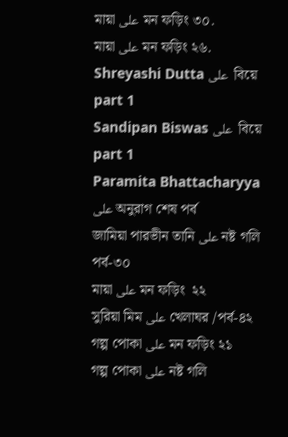মায়া على মন ফড়িং ৩০.
মায়া على মন ফড়িং ২৬.
Shreyashi Dutta على  বিয়ে part 1
Sandipan Biswas على  বিয়ে part 1
Paramita Bhattacharyya على অনুরাগ শেষ পর্ব
জামিয়া পারভীন তানি على নষ্ট গলি পর্ব-৩০
মায়া على মন ফড়িং  ২২
সুরিয়া মিম على খেলাঘর /পর্ব-৪২
গল্প পোকা على মন ফড়িং ২১
গল্প পোকা على নষ্ট গলি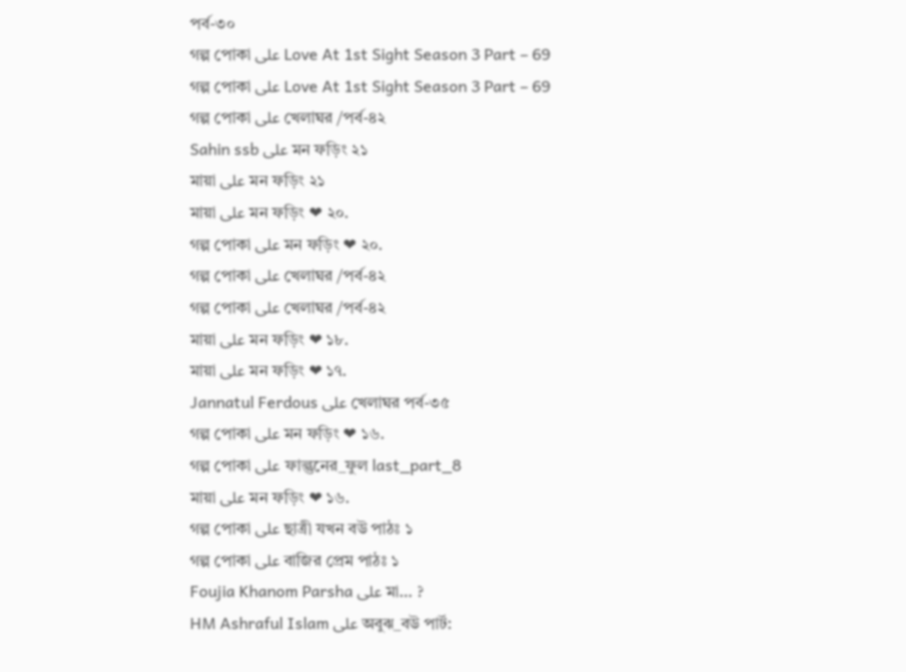পর্ব-৩০
গল্প পোকা على Love At 1st Sight Season 3 Part – 69
গল্প পোকা على Love At 1st Sight Season 3 Part – 69
গল্প পোকা على খেলাঘর /পর্ব-৪২
Sahin ssb على মন ফড়িং ২১
মায়া على মন ফড়িং ২১
মায়া على মন ফড়িং ❤ ২০.
গল্প পোকা على মন ফড়িং ❤ ২০.
গল্প পোকা على খেলাঘর /পর্ব-৪২
গল্প পোকা على খেলাঘর /পর্ব-৪২
মায়া على মন ফড়িং ❤ ১৮.
মায়া على মন ফড়িং ❤ ১৭.
Jannatul Ferdous على খেলাঘর পর্ব-৩৫
গল্প পোকা على মন ফড়িং ❤ ১৬.
গল্প পোকা على ফাল্গুনের_ফুল last_part_8
মায়া على মন ফড়িং ❤ ১৬.
গল্প পোকা على ছাত্রী যখন বউ পাঠঃ ১
গল্প পোকা على বাজির প্রেম পাঠঃ ১
Foujia Khanom Parsha على মা… ?
HM Ashraful Islam على অবুঝ_বউ পার্ট: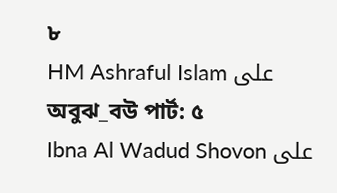৮
HM Ashraful Islam على অবুঝ_বউ পার্ট: ৫
Ibna Al Wadud Shovon على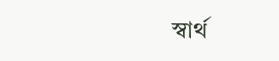স্বার্থ